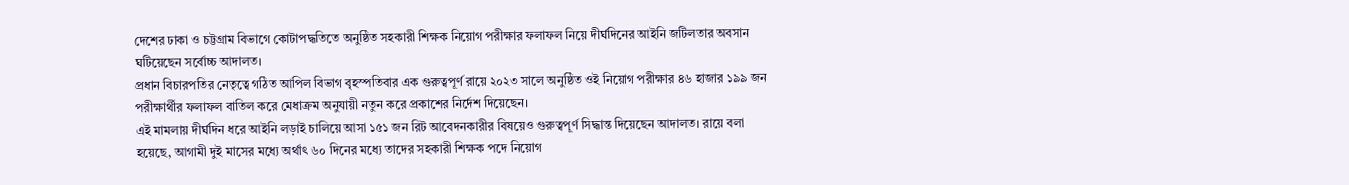দেশের ঢাকা ও চট্টগ্রাম বিভাগে কোটাপদ্ধতিতে অনুষ্ঠিত সহকারী শিক্ষক নিয়োগ পরীক্ষার ফলাফল নিয়ে দীর্ঘদিনের আইনি জটিলতার অবসান ঘটিয়েছেন সর্বোচ্চ আদালত।
প্রধান বিচারপতির নেতৃত্বে গঠিত আপিল বিভাগ বৃহস্পতিবার এক গুরুত্বপূর্ণ রায়ে ২০২৩ সালে অনুষ্ঠিত ওই নিয়োগ পরীক্ষার ৪৬ হাজার ১৯৯ জন পরীক্ষার্থীর ফলাফল বাতিল করে মেধাক্রম অনুযায়ী নতুন করে প্রকাশের নির্দেশ দিয়েছেন।
এই মামলায় দীর্ঘদিন ধরে আইনি লড়াই চালিয়ে আসা ১৫১ জন রিট আবেদনকারীর বিষয়েও গুরুত্বপূর্ণ সিদ্ধান্ত দিয়েছেন আদালত। রায়ে বলা হয়েছে, আগামী দুই মাসের মধ্যে অর্থাৎ ৬০ দিনের মধ্যে তাদের সহকারী শিক্ষক পদে নিয়োগ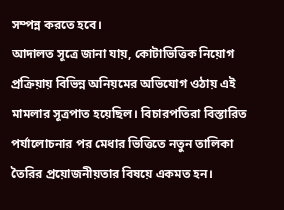সম্পন্ন করতে হবে।
আদালত সূত্রে জানা যায়, কোটাভিত্তিক নিয়োগ প্রক্রিয়ায় বিভিন্ন অনিয়মের অভিযোগ ওঠায় এই মামলার সূত্রপাত হয়েছিল। বিচারপতিরা বিস্তারিত পর্যালোচনার পর মেধার ভিত্তিতে নতুন তালিকা তৈরির প্রয়োজনীয়তার বিষয়ে একমত হন।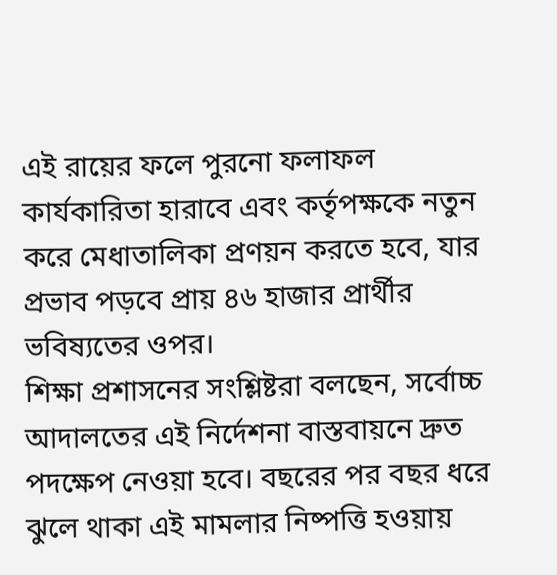এই রায়ের ফলে পুরনো ফলাফল কার্যকারিতা হারাবে এবং কর্তৃপক্ষকে নতুন করে মেধাতালিকা প্রণয়ন করতে হবে, যার প্রভাব পড়বে প্রায় ৪৬ হাজার প্রার্থীর ভবিষ্যতের ওপর।
শিক্ষা প্রশাসনের সংশ্লিষ্টরা বলছেন, সর্বোচ্চ আদালতের এই নির্দেশনা বাস্তবায়নে দ্রুত পদক্ষেপ নেওয়া হবে। বছরের পর বছর ধরে ঝুলে থাকা এই মামলার নিষ্পত্তি হওয়ায়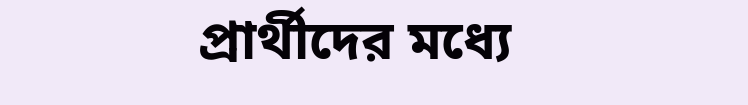প্রার্থীদের মধ্যে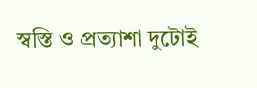স্বস্তি ও প্রত্যাশা দুটোই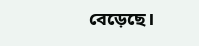বেড়েছে।